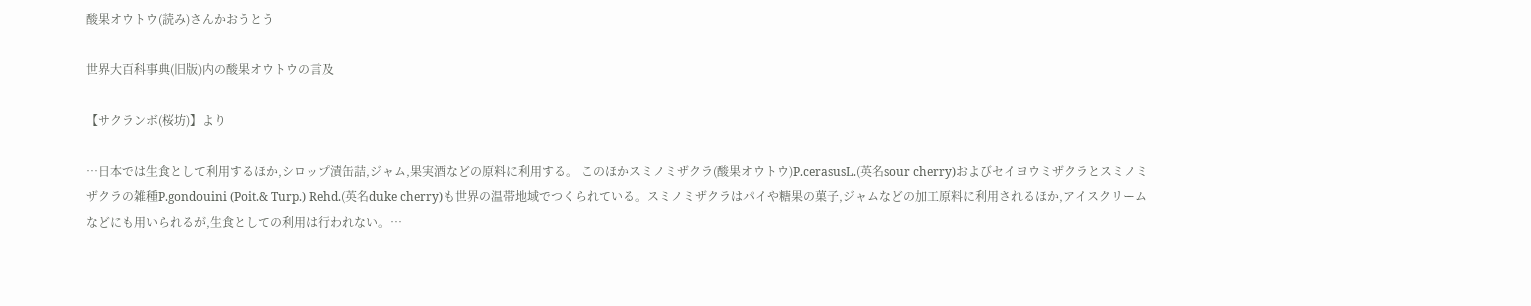酸果オウトウ(読み)さんかおうとう

世界大百科事典(旧版)内の酸果オウトウの言及

【サクランボ(桜坊)】より

…日本では生食として利用するほか,シロップ漬缶詰,ジャム,果実酒などの原料に利用する。 このほかスミノミザクラ(酸果オウトウ)P.cerasusL.(英名sour cherry)およびセイヨウミザクラとスミノミザクラの雑種P.gondouini (Poit.& Turp.) Rehd.(英名duke cherry)も世界の温帯地域でつくられている。スミノミザクラはパイや糖果の菓子,ジャムなどの加工原料に利用されるほか,アイスクリームなどにも用いられるが,生食としての利用は行われない。…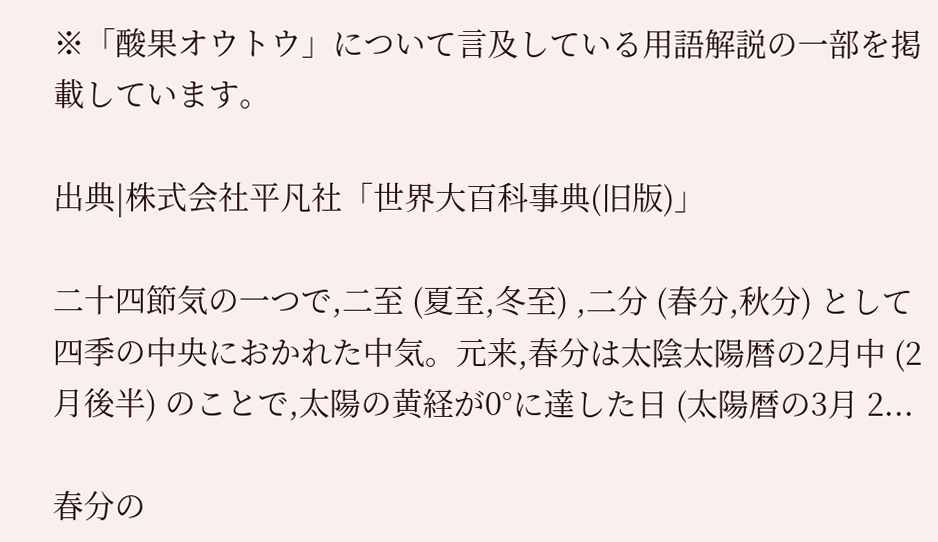※「酸果オウトウ」について言及している用語解説の一部を掲載しています。

出典|株式会社平凡社「世界大百科事典(旧版)」

二十四節気の一つで,二至 (夏至,冬至) ,二分 (春分,秋分) として四季の中央におかれた中気。元来,春分は太陰太陽暦の2月中 (2月後半) のことで,太陽の黄経が0°に達した日 (太陽暦の3月 2...

春分の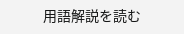用語解説を読む